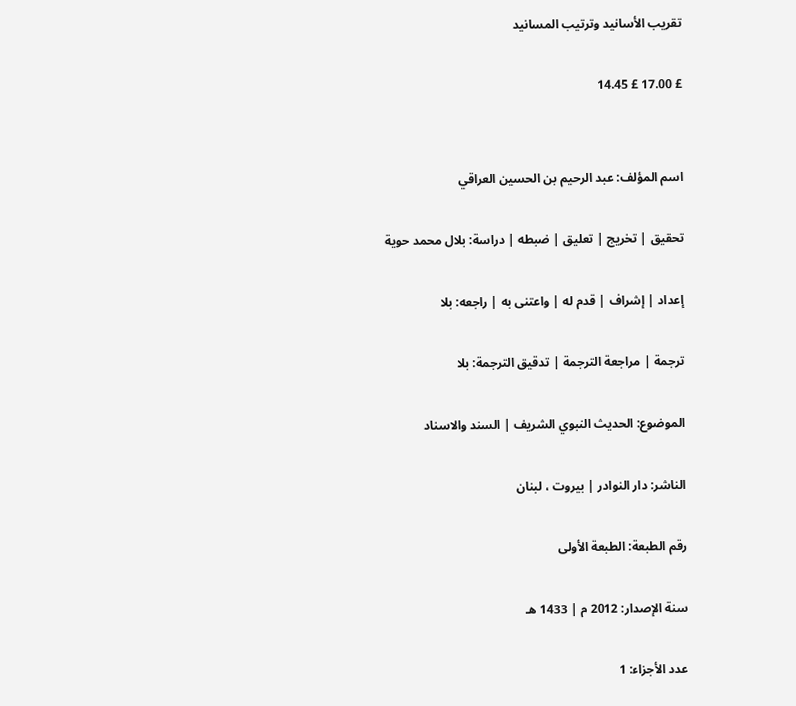تقريب الأسانيد وترتيب المسانيد

£ 17.00 £ 14.45


اسم المؤلف: عبد الرحيم بن الحسين العراقي

تحقيق | تخريج | تعليق | ضبطه | دراسة: بلال محمد حوية

إعداد | إشراف | قدم له | واعتنى به | راجعه: بلا

ترجمة | مراجعة الترجمة | تدقيق الترجمة: بلا

الموضوع: الحديث النبوي الشريف | السند والاسناد

الناشر: دار النوادر | بيروت ، لبنان

رقم الطبعة: الطبعة الأولى

سنة الإصدار: 2012 م | 1433 هـ

عدد الأجزاء: 1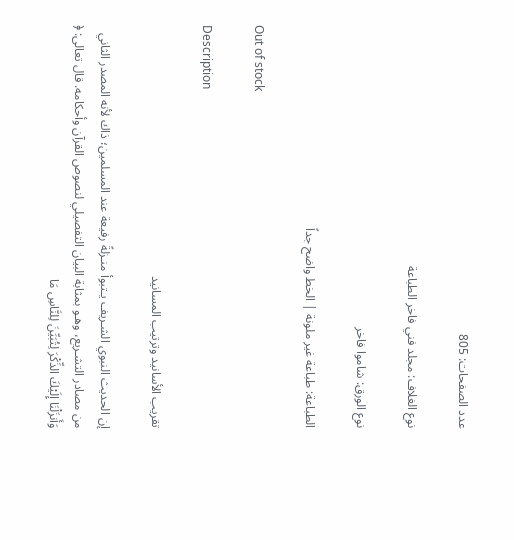عدد الصفحات: 805

نوع الغلاف: مجلد فني فاخر الطباعة

نوع الورق: شاموا فاخر

الطباعة: طباعة غير ملونة | الخط واضح جداً

Out of stock

Description

تقريب الأسانيد وترتيب المسانيد

إن الحديث النبوي الشـريف يـتبوأ منـزلةً رفيعة عند المسلمين؛ ذاك لأنه المصدر الثاني من مصادر التشـريع، وهـو بمثابة البيان التفصيلي لنصوص القرآن وأحكامه. قال تعالى: ﴿ وَأَنزَلْنَا إِلَيْكَ الذِّكْرَ لِتُبَيِّنَ لِلنَّاسِ مَا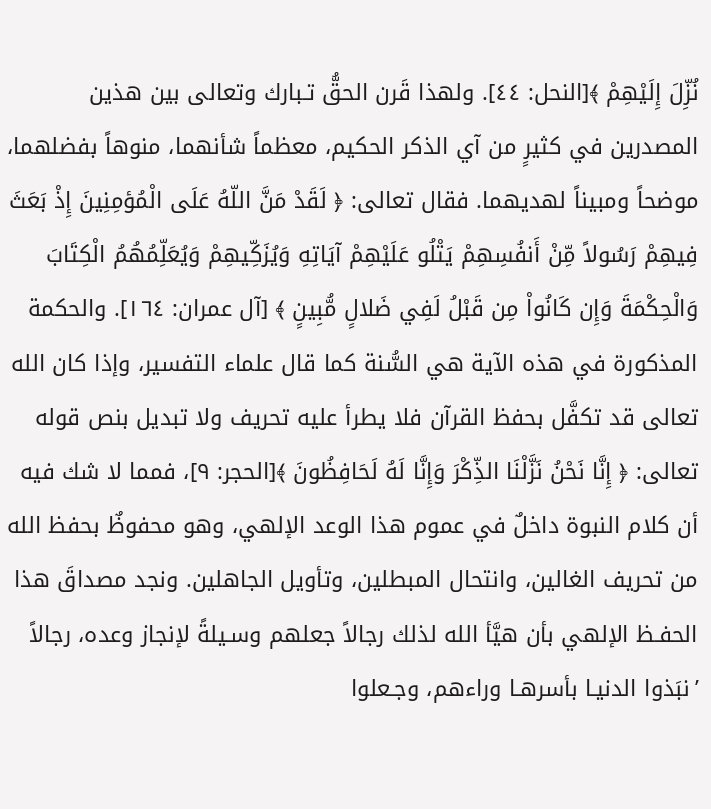نُزِّلَ إِلَيْهِمْ ﴾[النحل: ٤٤]. ولهذا قَرن الحقُّ تـبارك وتعالى بين هذين المصدرين في كثيرٍ من آي الذكر الحكيم، معظماً شأنهما، منوهاً بفضلهما، موضحاً ومبيناً لهديهما. فقال تعالى: ﴿ لَقَدْ مَنَّ اللّهُ عَلَى الْمُؤمِنِينَ إِذْ بَعَثَ فِيهِمْ رَسُولاً مِّنْ أَنفُسِهِمْ يَتْلُو عَلَيْهِمْ آيَاتِهِ وَيُزَكِّيهِمْ وَيُعَلِّمُهُمُ الْكِتَابَ وَالْحِكْمَةَ وَإِن كَانُواْ مِن قَبْلُ لَفِي ضَلالٍ مُّبِينٍ ﴾ [آل عمران: ١٦٤]. والحكمة المذكورة في هذه الآية هي السُّنة كما قال علماء التفسير، وإذا كان الله تعالى قد تكفَّل بحفظ القرآن فلا يطرأ عليه تحريف ولا تبديل بنص قوله تعالى: ﴿ إِنَّا نَحْنُ نَزَّلْنَا الذِّكْرَ وَإِنَّا لَهُ لَحَافِظُونَ ﴾[الحجر: ٩]، فمما لا شك فيه أن كلام النبوة داخلٌ في عموم هذا الوعد الإلهي، وهو محفوظٌ بحفظ الله من تحريف الغالين، وانتحال المبطلين، وتأويل الجاهلين. ونجد مصداقَ هذا الحفـظ الإلهي بأن هيَّأ الله لذلك رجالاً جعلهم وسـيلةً لإنجاز وعده، رجالاً ’نبَذوا الدنيـا بأسرهـا وراءهم، وجـعلوا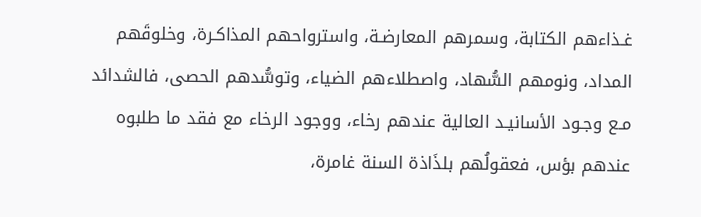غـذاءهم الكتابة، وسمرهم المعارضـة، واسترواحهم المذاكـرة، وخلوقَهم المداد، ونومهم السُّهاد، واصطلاءهم الضياء، وتوسُّدهم الحصى، فالشدائد مـع وجـود الأسانيـد العالية عندهم رخاء، ووجود الرخاء مع فقد ما طلبوه عندهم بؤس، فعقولُهم بلذَاذة السنة غامرة،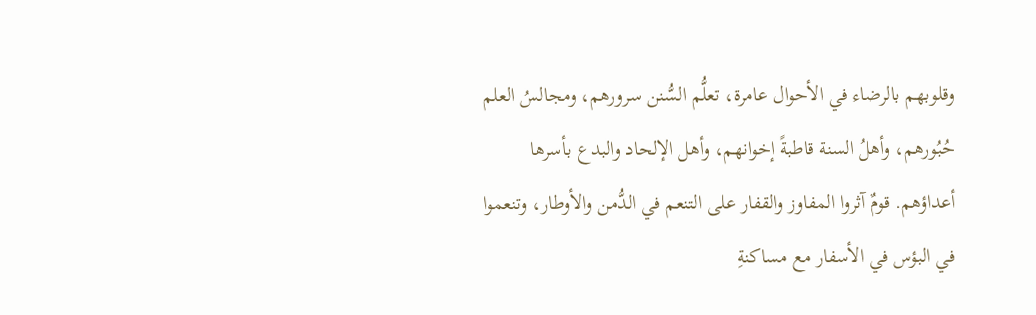وقلوبهم بالرضاء في الأحوال عامرة، تعلُّم السُّنن سرورهم، ومجالسُ العلم حُبُورهم، وأهلُ السنة قاطبةً إخوانهم، وأهل الإلحاد والبدع بأسرها أعداؤهم. قومٌ آثروا المفاوز والقفار على التنعم في الدُّمن والأوطار، وتنعموا في البؤس في الأسفار مع مساكنةِ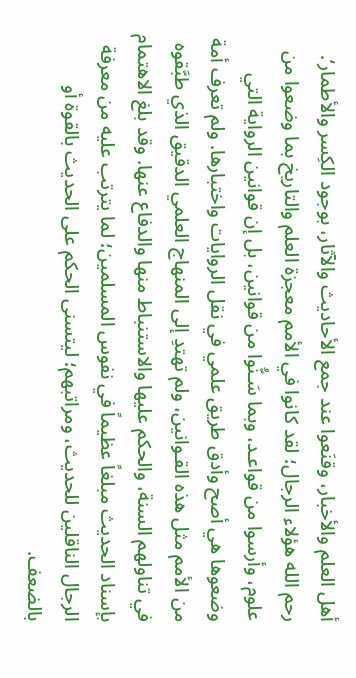أهل العلم والأخبار، وقنَعوا عند جمع الأحاديث والآثار، بوجود الكِسر والأطمار‘. رحم الله هؤلاء الرجال؛ لقد كانوا في الأمم معجزة العلم والتاريخ بما وضعوا من علوم، وأرسوا من قواعـد، وبما سَـنُّوا من قوانين، بل إن قوانين الرواية التي وضعوها هي أصح وأدق طريق علمي في نقل الروايات واختبارها. ولم تعرف أمة من الأمم مثل هذه القـوانين، ولم تهتدِ إلى المنهاج العلمي الدقيق الذي طبَّقوه في تناولهم السنة، والحكم عليها والاستنباط منها والدفاع عنها. وقد بلغ الاهتمام بإسناد الحديث مبلغاً عظيماً في نفوس المسلمين؛ لما يترتب عليه من معرفة الرجال الناقلين للحديث، ومراتبهم؛ ليتسنى الحكم على الحديث بالقوة أو بالضعف.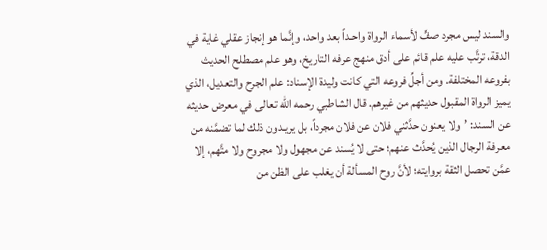والسند ليس مجرد صفٍّ لأسماء الرواة واحـداً بعد واحد، وإنَّما هو إنجاز عقلي غاية في الدقة، ترتَّب عليه علم قائم على أدق منهج عرفه التاريخ، وهو علم مصطلح الحديث بفروعه المختلفة. ومن أجلِّ فروعه التي كانت وليدة الإسناد: علم الجرح والتعديل، الذي يميز الرواة المقبول حديثهم من غيرهم. قال الشاطبي رحمه الله تعالى في معرض حديثه عن السند: ’ولا يعنون حدَّثني فلان عن فلان مجرداً، بل يريـدون ذلك لما تضمَّنه من معرفة الرجال الذين يُحدَّث عنهم؛ حتى لا يُسند عن مجهول ولا مجروح ولا متَّهم، إلا عمَّن تحصل الثقة بروايته؛ لأنَّ روح المسألة أن يغلب على الظن من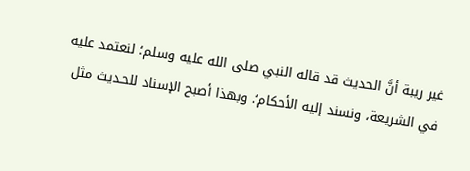غير ريبة أنَّ الحديث قد قاله النبي صلى الله عليه وسلم؛ لنعتمد عليه في الشريعة، ونسند إليه الأحكام‘. وبهذا أصبح الإسناد للحـديث مثل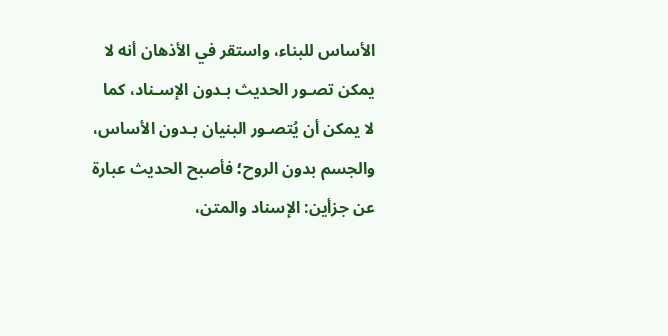الأساس للبناء، واستقر في الأذهان أنه لا يمكن تصـور الحديث بـدون الإسـناد، كما لا يمكن أن يُتصـور البنيان بـدون الأساس، والجسم بدون الروح؛ فأصبح الحديث عبارة عن جزأين: الإسناد والمتن،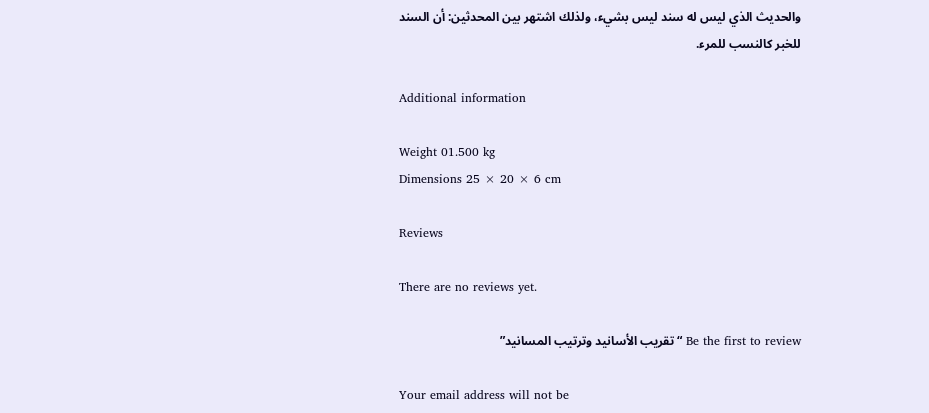والحديث الذي ليس له سند ليس بشيء، ولذلك اشتهر بين المحدثين: أن السند للخبر كالنسب للمرء.

Additional information

Weight 01.500 kg
Dimensions 25 × 20 × 6 cm

Reviews

There are no reviews yet.

Be the first to review “تقريب الأسانيد وترتيب المسانيد”

Your email address will not be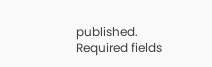published. Required fields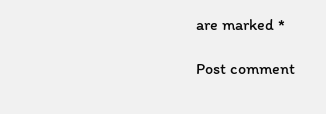are marked *

Post comment